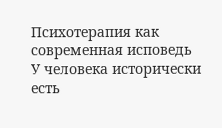Психотерапия как современная исповедь
У человека исторически есть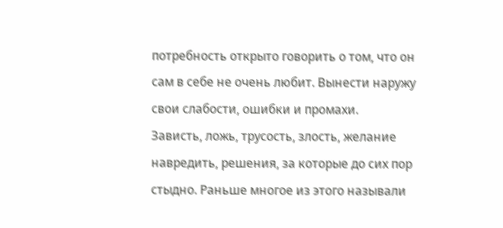потребность открыто говорить о том, что он сам в себе не очень любит. Вынести наружу свои слабости, ошибки и промахи.
Зависть, ложь, трусость, злость, желание навредить, решения, за которые до сих пор стыдно. Раньше многое из этого называли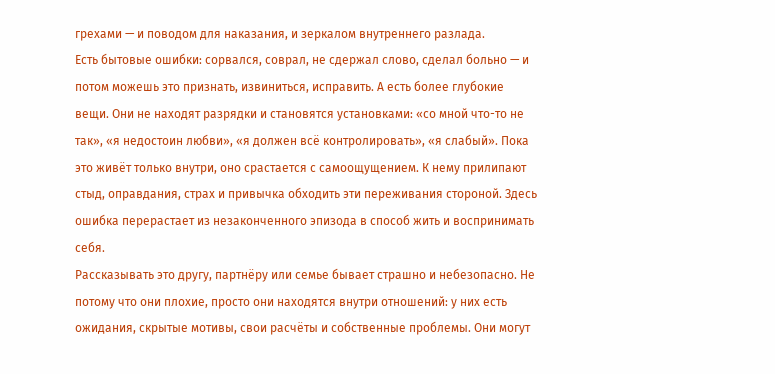грехами — и поводом для наказания, и зеркалом внутреннего разлада.
Есть бытовые ошибки: сорвался, соврал, не сдержал слово, сделал больно — и потом можешь это признать, извиниться, исправить. А есть более глубокие вещи. Они не находят разрядки и становятся установками: «со мной что-то не так», «я недостоин любви», «я должен всё контролировать», «я слабый». Пока это живёт только внутри, оно срастается с самоощущением. К нему прилипают стыд, оправдания, страх и привычка обходить эти переживания стороной. Здесь ошибка перерастает из незаконченного эпизода в способ жить и воспринимать себя.
Рассказывать это другу, партнёру или семье бывает страшно и небезопасно. Не потому что они плохие, просто они находятся внутри отношений: у них есть ожидания, скрытые мотивы, свои расчёты и собственные проблемы. Они могут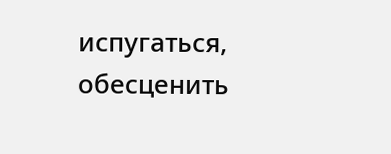испугаться, обесценить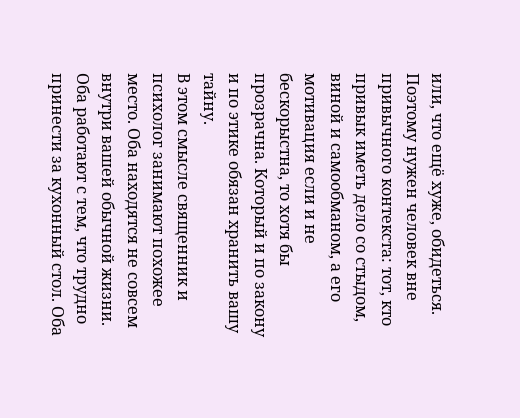или, что ещё хуже, обидеться. Поэтому нужен человек вне привычного контекста: тот, кто привык иметь дело со стыдом, виной и самообманом, а его мотивация если и не бескорыстна, то хотя бы прозрачна. Который и по закону и по этике обязан хранить вашу тайну.
В этом смысле священник и психолог занимают похожее место. Оба находятся не совсем внутри вашей обычной жизни. Оба работают с тем, что трудно принести за кухонный стол. Оба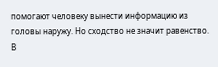помогают человеку вынести информацию из головы наружу. Но сходство не значит равенство.
В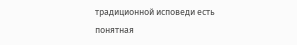традиционной исповеди есть понятная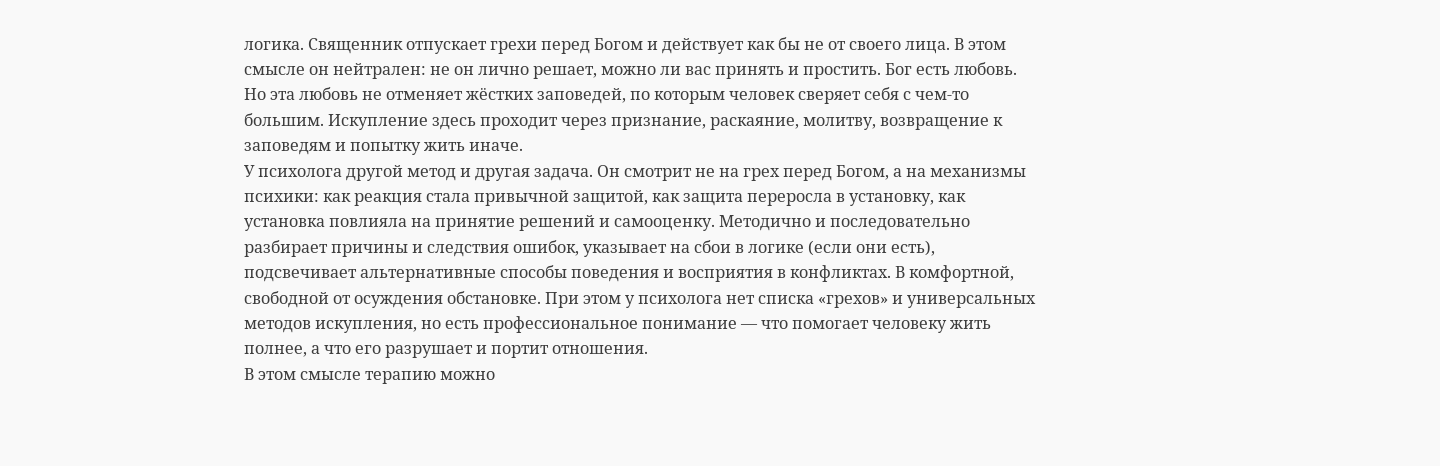логика. Священник отпускает грехи перед Богом и действует как бы не от своего лица. В этом смысле он нейтрален: не он лично решает, можно ли вас принять и простить. Бог есть любовь. Но эта любовь не отменяет жёстких заповедей, по которым человек сверяет себя с чем-то большим. Искупление здесь проходит через признание, раскаяние, молитву, возвращение к заповедям и попытку жить иначе.
У психолога другой метод и другая задача. Он смотрит не на грех перед Богом, а на механизмы психики: как реакция стала привычной защитой, как защита переросла в установку, как установка повлияла на принятие решений и самооценку. Методично и последовательно разбирает причины и следствия ошибок, указывает на сбои в логике (если они есть), подсвечивает альтернативные способы поведения и восприятия в конфликтах. В комфортной, свободной от осуждения обстановке. При этом у психолога нет списка «грехов» и универсальных методов искупления, но есть профессиональное понимание — что помогает человеку жить полнее, а что его разрушает и портит отношения.
В этом смысле терапию можно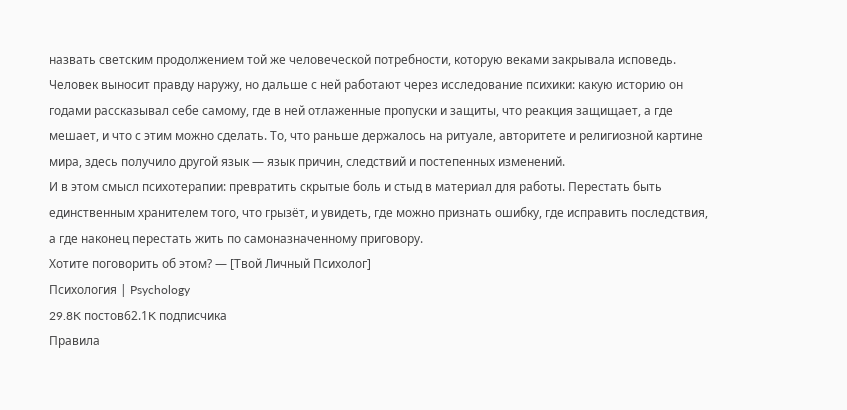назвать светским продолжением той же человеческой потребности, которую веками закрывала исповедь. Человек выносит правду наружу, но дальше с ней работают через исследование психики: какую историю он годами рассказывал себе самому, где в ней отлаженные пропуски и защиты, что реакция защищает, а где мешает, и что с этим можно сделать. То, что раньше держалось на ритуале, авторитете и религиозной картине мира, здесь получило другой язык — язык причин, следствий и постепенных изменений.
И в этом смысл психотерапии: превратить скрытые боль и стыд в материал для работы. Перестать быть единственным хранителем того, что грызёт, и увидеть, где можно признать ошибку, где исправить последствия, а где наконец перестать жить по самоназначенному приговору.
Хотите поговорить об этом? — [Твой Личный Психолог]
Психология | Psychology
29.8K постов62.1K подписчика
Правила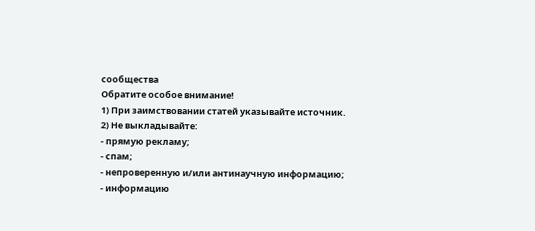сообщества
Обратите особое внимание!
1) При заимствовании статей указывайте источник.
2) Не выкладывайте:
- прямую рекламу;
- спам;
- непроверенную и/или антинаучную информацию;
- информацию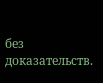без доказательств.